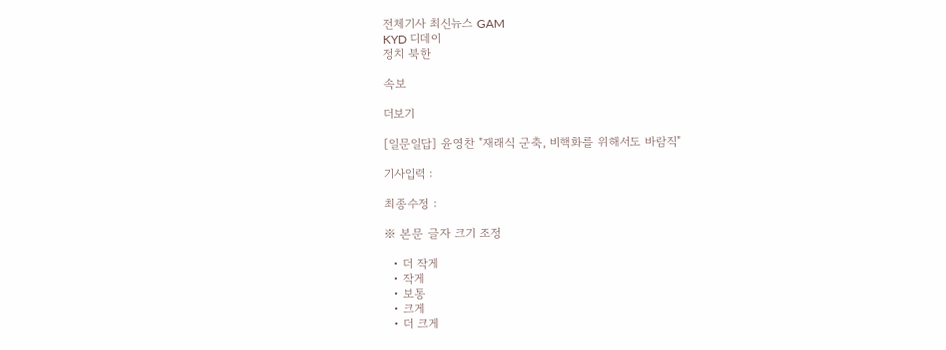전체기사 최신뉴스 GAM
KYD 디데이
정치 북한

속보

더보기

[일문일답] 윤영찬 "재래식 군축, 비핵화를 위해서도 바람직"

기사입력 :

최종수정 :

※ 본문 글자 크기 조정

  • 더 작게
  • 작게
  • 보통
  • 크게
  • 더 크게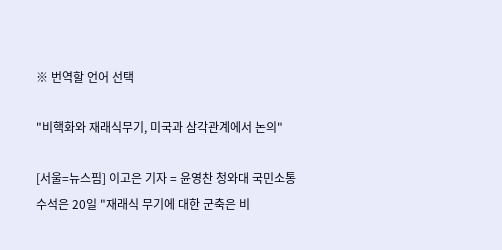※ 번역할 언어 선택

"비핵화와 재래식무기, 미국과 삼각관계에서 논의"

[서울=뉴스핌] 이고은 기자 = 윤영찬 청와대 국민소통수석은 20일 "재래식 무기에 대한 군축은 비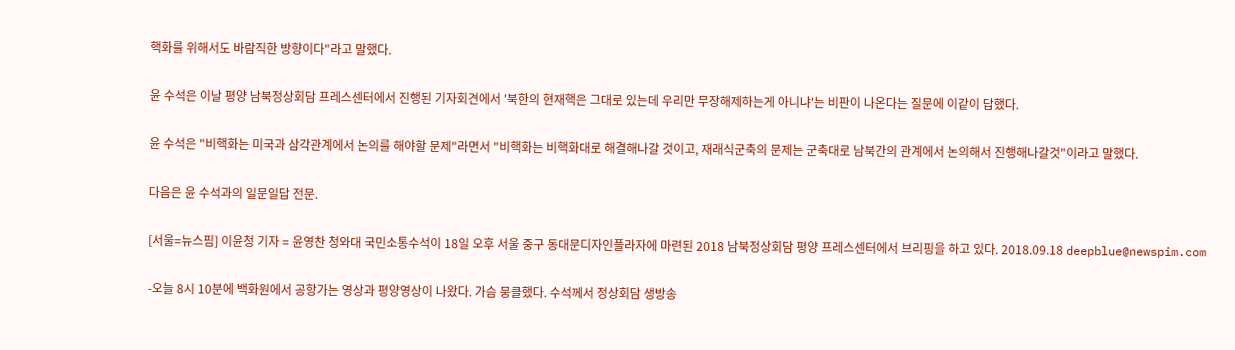핵화를 위해서도 바람직한 방향이다"라고 말했다.

윤 수석은 이날 평양 남북정상회담 프레스센터에서 진행된 기자회견에서 '북한의 현재핵은 그대로 있는데 우리만 무장해제하는게 아니냐'는 비판이 나온다는 질문에 이같이 답했다.

윤 수석은 "비핵화는 미국과 삼각관계에서 논의를 해야할 문제"라면서 "비핵화는 비핵화대로 해결해나갈 것이고, 재래식군축의 문제는 군축대로 남북간의 관계에서 논의해서 진행해나갈것"이라고 말했다.

다음은 윤 수석과의 일문일답 전문.

[서울=뉴스핌] 이윤청 기자 = 윤영찬 청와대 국민소통수석이 18일 오후 서울 중구 동대문디자인플라자에 마련된 2018 남북정상회담 평양 프레스센터에서 브리핑을 하고 있다. 2018.09.18 deepblue@newspim.com

-오늘 8시 10분에 백화원에서 공항가는 영상과 평양영상이 나왔다. 가슴 뭉클했다. 수석께서 정상회담 생방송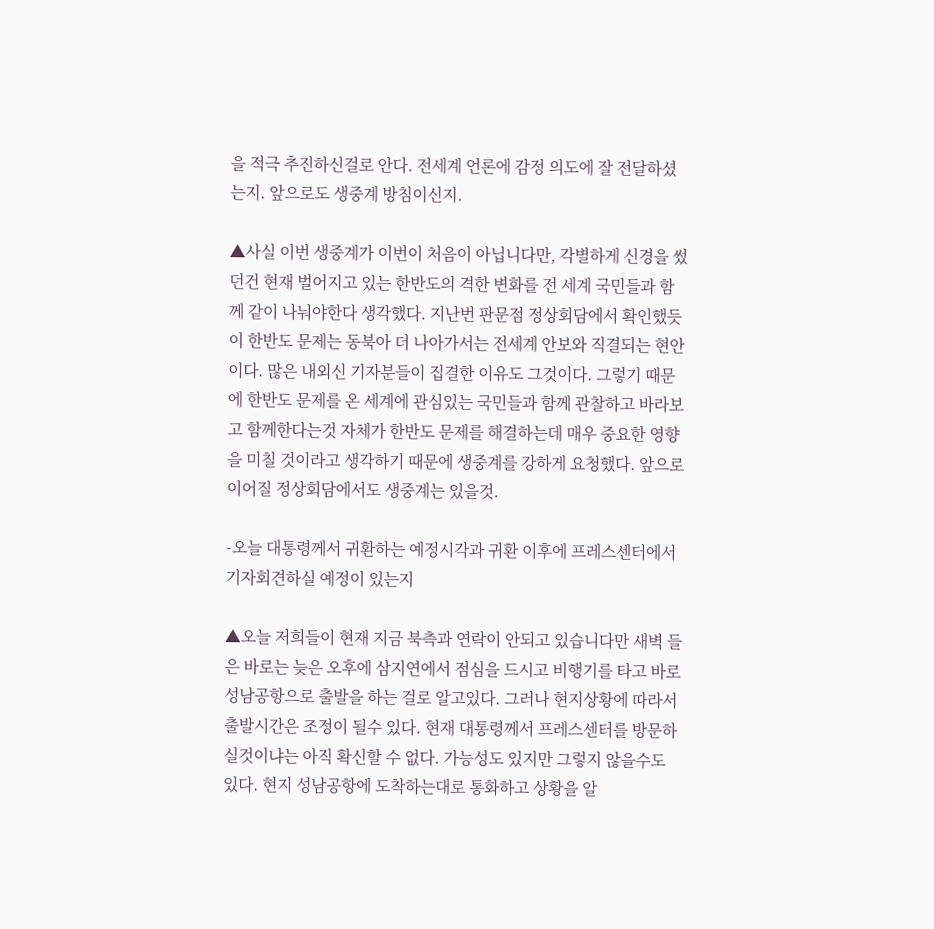을 적극 추진하신걸로 안다. 전세계 언론에 감정 의도에 잘 전달하셨는지. 앞으로도 생중계 방침이신지.

▲사실 이번 생중계가 이번이 처음이 아닙니다만, 각별하게 신경을 썼던건 현재 벌어지고 있는 한반도의 격한 변화를 전 세계 국민들과 함께 같이 나눠야한다 생각했다. 지난번 판문점 정상회담에서 확인했듯이 한반도 문제는 동북아 더 나아가서는 전세계 안보와 직결되는 현안이다. 많은 내외신 기자분들이 집결한 이유도 그것이다. 그렇기 때문에 한반도 문제를 온 세계에 관심있는 국민들과 함께 관찰하고 바라보고 함께한다는것 자체가 한반도 문제를 해결하는데 매우 중요한 영향을 미칠 것이라고 생각하기 때문에 생중계를 강하게 요청했다. 앞으로 이어질 정상회담에서도 생중계는 있을것.

-오늘 대통령께서 귀환하는 예정시각과 귀환 이후에 프레스센터에서 기자회견하실 예정이 있는지

▲오늘 저희들이 현재 지금 북측과 연락이 안되고 있습니다만 새벽 들은 바로는 늦은 오후에 삼지연에서 점심을 드시고 비행기를 타고 바로 성남공항으로 출발을 하는 걸로 알고있다. 그러나 현지상황에 따라서 출발시간은 조정이 될수 있다. 현재 대통령께서 프레스센터를 방문하실것이냐는 아직 확신할 수 없다. 가능성도 있지만 그렇지 않을수도 있다. 현지 성남공항에 도착하는대로 통화하고 상황을 알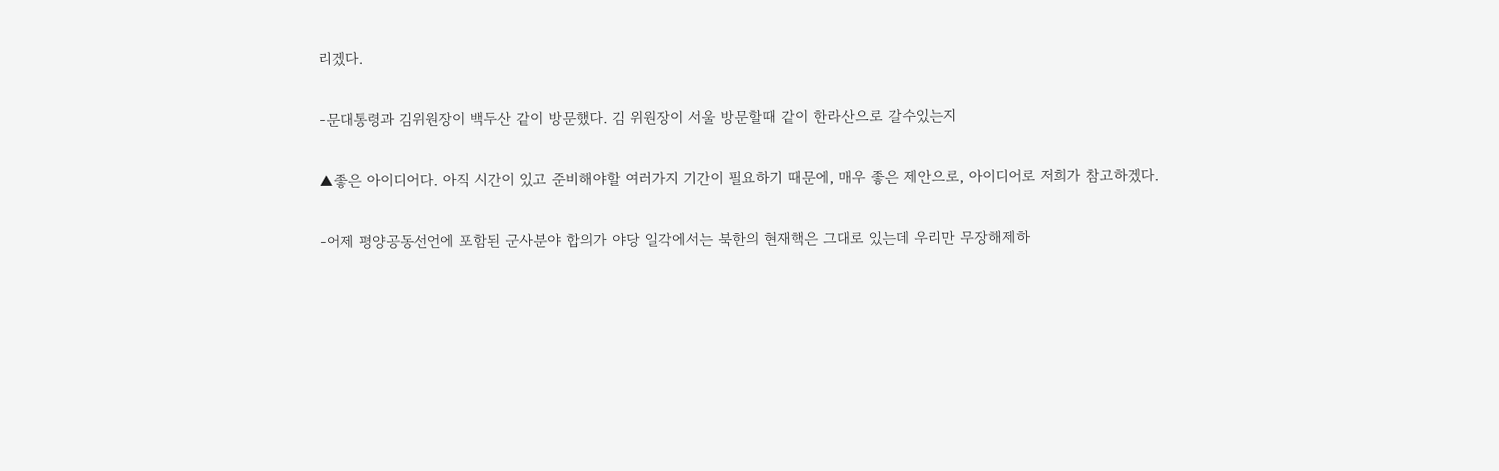리겠다.

-문대통령과 김위원장이 백두산 같이 방문했다. 김 위원장이 서울 방문할때 같이 한라산으로 갈수있는지

▲좋은 아이디어다. 아직 시간이 있고 준비해야할 여러가지 기간이 필요하기 때문에, 매우 좋은 제안으로, 아이디어로 저희가 참고하겠다.

-어제 평양공동선언에 포함된 군사분야 합의가 야당 일각에서는 북한의 현재핵은 그대로 있는데 우리만 무장해제하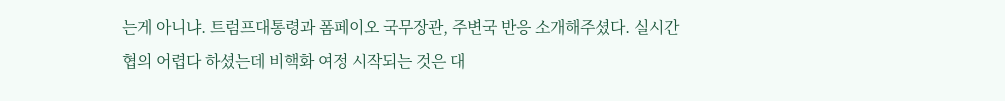는게 아니냐. 트럼프대통령과 폼페이오 국무장관, 주변국 반응 소개해주셨다. 실시간 협의 어렵다 하셨는데 비핵화 여정 시작되는 것은 대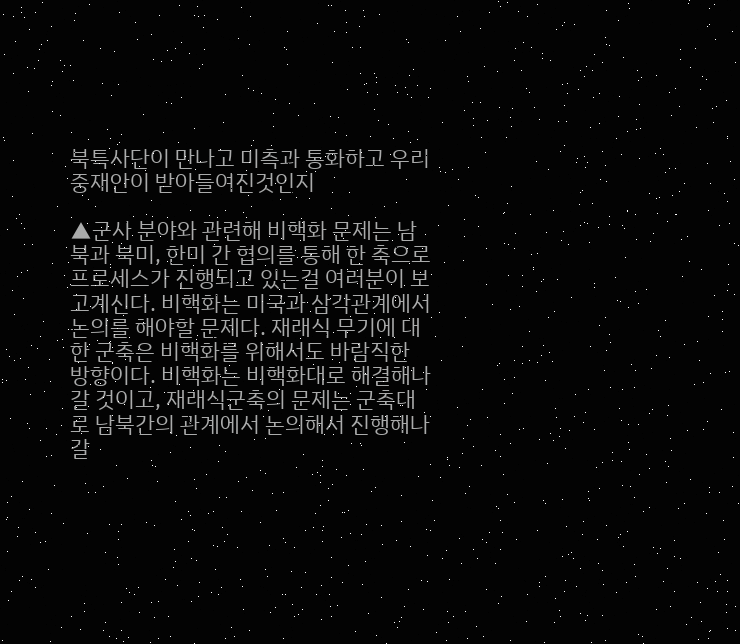북특사단이 만나고 미측과 통화하고 우리 중재안이 받아들여진것인지

▲군사 분야와 관련해 비핵화 문제는 남북과 북미, 한미 간 협의를 통해 한 축으로 프로세스가 진행되고 있는걸 여러분이 보고계신다. 비핵화는 미국과 삼각관계에서 논의를 해야할 문제다. 재래식 무기에 대한 군축은 비핵화를 위해서도 바람직한 방향이다. 비핵화는 비핵화대로 해결해나갈 것이고, 재래식군축의 문제는 군축대로 남북간의 관계에서 논의해서 진행해나갈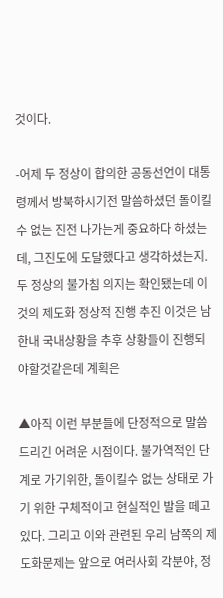것이다.

-어제 두 정상이 합의한 공동선언이 대통령께서 방북하시기전 말씀하셨던 돌이킬 수 없는 진전 나가는게 중요하다 하셨는데, 그진도에 도달했다고 생각하셨는지. 두 정상의 불가침 의지는 확인됐는데 이것의 제도화 정상적 진행 추진 이것은 남한내 국내상황을 추후 상황들이 진행되야할것같은데 계획은

▲아직 이런 부분들에 단정적으로 말씀드리긴 어려운 시점이다. 불가역적인 단계로 가기위한, 돌이킬수 없는 상태로 가기 위한 구체적이고 현실적인 발을 떼고 있다. 그리고 이와 관련된 우리 남쪽의 제도화문제는 앞으로 여러사회 각분야, 정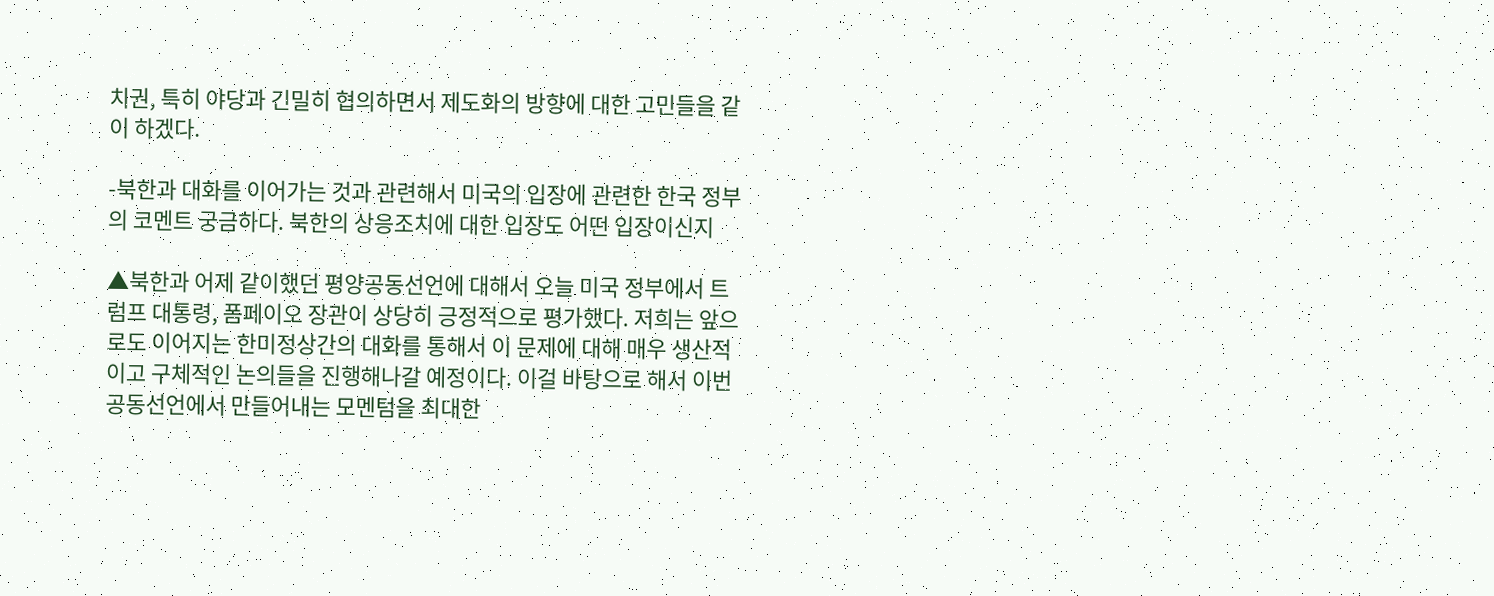치권, 특히 야당과 긴밀히 협의하면서 제도화의 방향에 대한 고민들을 같이 하겠다.

-북한과 대화를 이어가는 것과 관련해서 미국의 입장에 관련한 한국 정부의 코멘트 궁금하다. 북한의 상응조치에 대한 입장도 어떤 입장이신지

▲북한과 어제 같이했던 평양공동선언에 대해서 오늘 미국 정부에서 트럼프 대통령, 폼페이오 장관이 상당히 긍정적으로 평가했다. 저희는 앞으로도 이어지는 한미정상간의 대화를 통해서 이 문제에 대해 매우 생산적이고 구체적인 논의들을 진행해나갈 예정이다. 이걸 바탕으로 해서 이번 공동선언에서 만들어내는 모멘텀을 최대한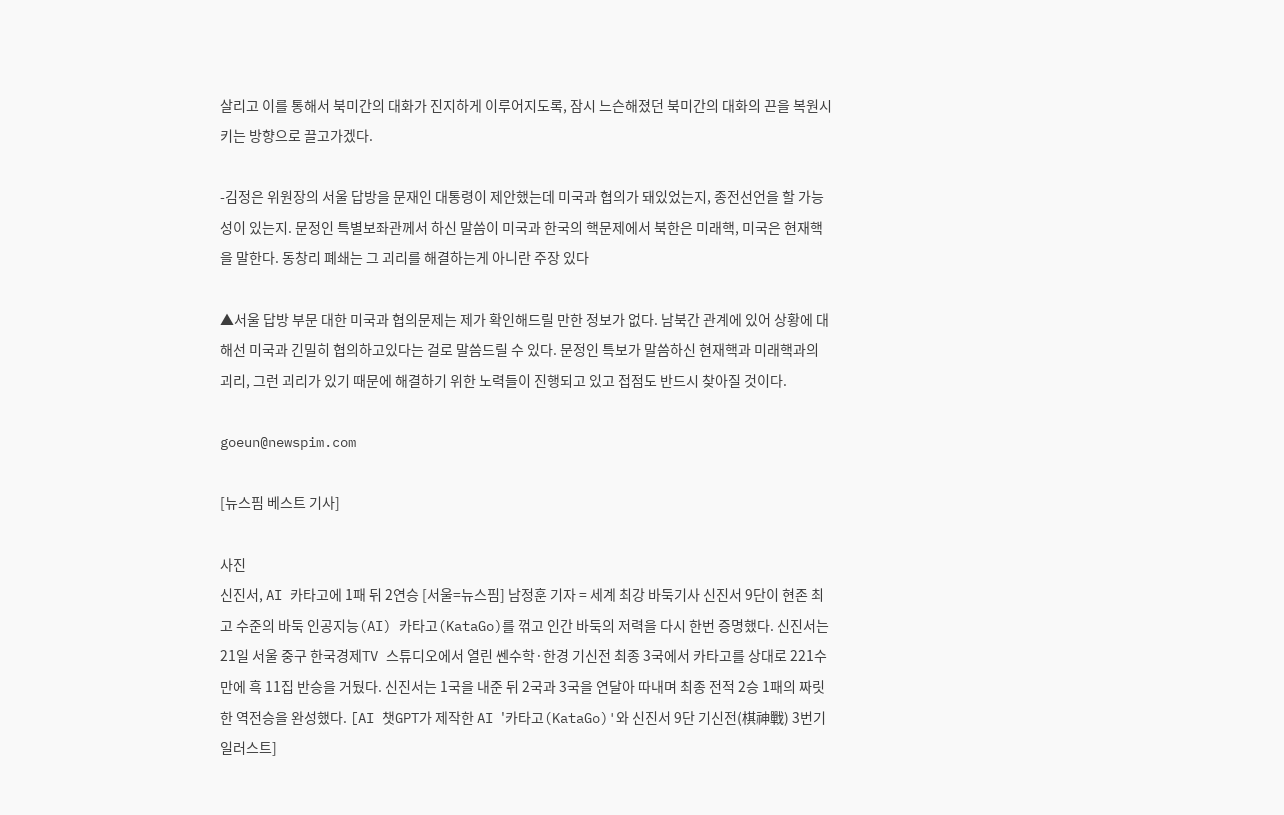살리고 이를 통해서 북미간의 대화가 진지하게 이루어지도록, 잠시 느슨해졌던 북미간의 대화의 끈을 복원시키는 방향으로 끌고가겠다.

-김정은 위원장의 서울 답방을 문재인 대통령이 제안했는데 미국과 협의가 돼있었는지, 종전선언을 할 가능성이 있는지. 문정인 특별보좌관께서 하신 말씀이 미국과 한국의 핵문제에서 북한은 미래핵, 미국은 현재핵을 말한다. 동창리 폐쇄는 그 괴리를 해결하는게 아니란 주장 있다

▲서울 답방 부문 대한 미국과 협의문제는 제가 확인해드릴 만한 정보가 없다. 남북간 관계에 있어 상황에 대해선 미국과 긴밀히 협의하고있다는 걸로 말씀드릴 수 있다. 문정인 특보가 말씀하신 현재핵과 미래핵과의 괴리, 그런 괴리가 있기 때문에 해결하기 위한 노력들이 진행되고 있고 접점도 반드시 찾아질 것이다.

goeun@newspim.com

[뉴스핌 베스트 기사]

사진
신진서, AI 카타고에 1패 뒤 2연승 [서울=뉴스핌] 남정훈 기자 = 세계 최강 바둑기사 신진서 9단이 현존 최고 수준의 바둑 인공지능(AI) 카타고(KataGo)를 꺾고 인간 바둑의 저력을 다시 한번 증명했다. 신진서는 21일 서울 중구 한국경제TV 스튜디오에서 열린 쎈수학·한경 기신전 최종 3국에서 카타고를 상대로 221수 만에 흑 11집 반승을 거뒀다. 신진서는 1국을 내준 뒤 2국과 3국을 연달아 따내며 최종 전적 2승 1패의 짜릿한 역전승을 완성했다. [AI 챗GPT가 제작한 AI '카타고(KataGo)'와 신진서 9단 기신전(棋神戰) 3번기 일러스트]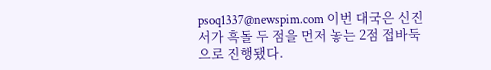psoq1337@newspim.com 이번 대국은 신진서가 흑돌 두 점을 먼저 놓는 2점 접바둑으로 진행됐다.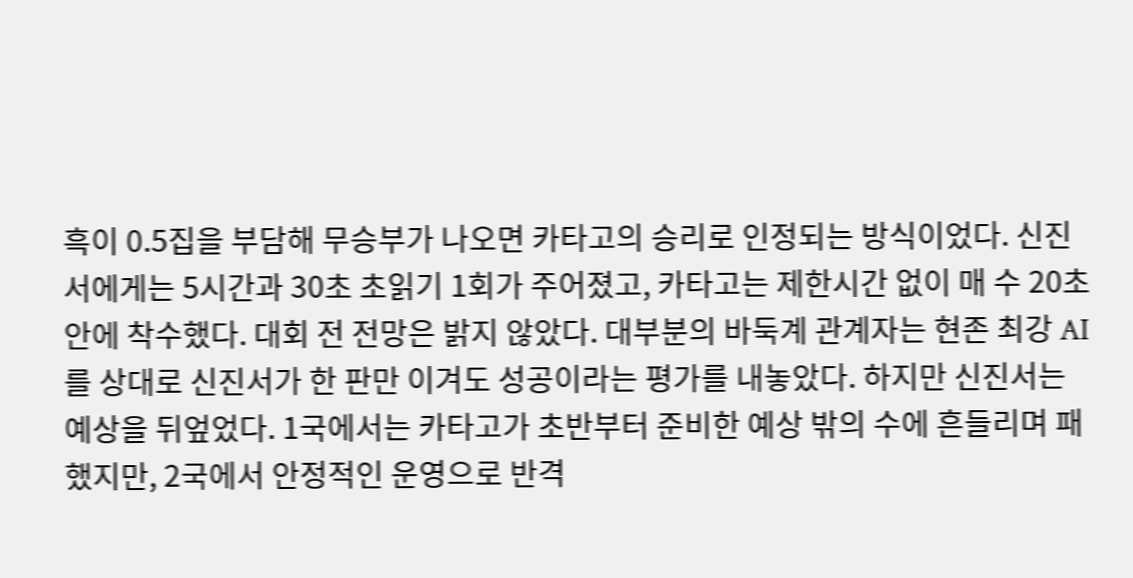흑이 0.5집을 부담해 무승부가 나오면 카타고의 승리로 인정되는 방식이었다. 신진서에게는 5시간과 30초 초읽기 1회가 주어졌고, 카타고는 제한시간 없이 매 수 20초 안에 착수했다. 대회 전 전망은 밝지 않았다. 대부분의 바둑계 관계자는 현존 최강 AI를 상대로 신진서가 한 판만 이겨도 성공이라는 평가를 내놓았다. 하지만 신진서는 예상을 뒤엎었다. 1국에서는 카타고가 초반부터 준비한 예상 밖의 수에 흔들리며 패했지만, 2국에서 안정적인 운영으로 반격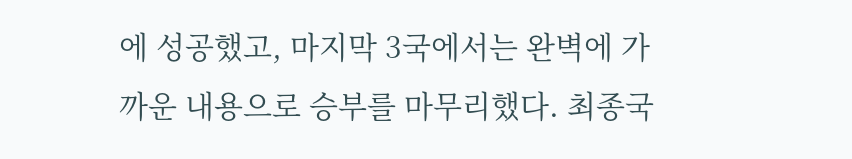에 성공했고, 마지막 3국에서는 완벽에 가까운 내용으로 승부를 마무리했다. 최종국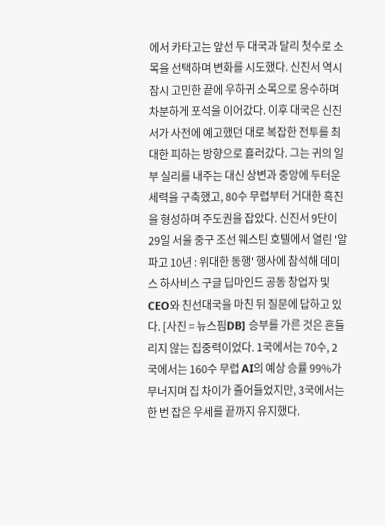에서 카타고는 앞선 두 대국과 달리 첫수로 소목을 선택하며 변화를 시도했다. 신진서 역시 잠시 고민한 끝에 우하귀 소목으로 응수하며 차분하게 포석을 이어갔다. 이후 대국은 신진서가 사전에 예고했던 대로 복잡한 전투를 최대한 피하는 방향으로 흘러갔다. 그는 귀의 일부 실리를 내주는 대신 상변과 중앙에 두터운 세력을 구축했고, 80수 무렵부터 거대한 흑진을 형성하며 주도권을 잡았다. 신진서 9단이 29일 서울 중구 조선 웨스틴 호텔에서 열린 '알파고 10년 : 위대한 동행' 행사에 참석해 데미스 하사비스 구글 딥마인드 공동 창업자 및 CEO와 친선대국을 마친 뒤 질문에 답하고 있다. [사진 = 뉴스핌DB] 승부를 가른 것은 흔들리지 않는 집중력이었다. 1국에서는 70수, 2국에서는 160수 무렵 AI의 예상 승률 99%가 무너지며 집 차이가 줄어들었지만, 3국에서는 한 번 잡은 우세를 끝까지 유지했다.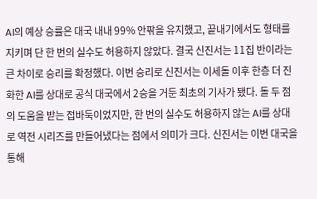AI의 예상 승률은 대국 내내 99% 안팎을 유지했고, 끝내기에서도 형태를 지키며 단 한 번의 실수도 허용하지 않았다. 결국 신진서는 11집 반이라는 큰 차이로 승리를 확정했다. 이번 승리로 신진서는 이세돌 이후 한층 더 진화한 AI를 상대로 공식 대국에서 2승을 거둔 최초의 기사가 됐다. 돌 두 점의 도움을 받는 접바둑이었지만, 한 번의 실수도 허용하지 않는 AI를 상대로 역전 시리즈를 만들어냈다는 점에서 의미가 크다. 신진서는 이번 대국을 통해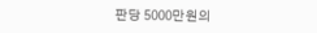판당 5000만원의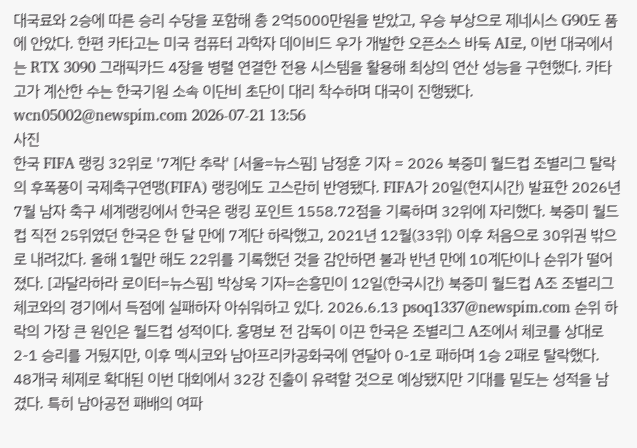대국료와 2승에 따른 승리 수당을 포함해 총 2억5000만원을 받았고, 우승 부상으로 제네시스 G90도 품에 안았다. 한편 카타고는 미국 컴퓨터 과학자 데이비드 우가 개발한 오픈소스 바둑 AI로, 이번 대국에서는 RTX 3090 그래픽카드 4장을 병렬 연결한 전용 시스템을 활용해 최상의 연산 성능을 구현했다. 카타고가 계산한 수는 한국기원 소속 이단비 초단이 대리 착수하며 대국이 진행됐다. wcn05002@newspim.com 2026-07-21 13:56
사진
한국 FIFA 랭킹 32위로 '7계단 추락' [서울=뉴스핌] 남정훈 기자 = 2026 북중미 월드컵 조별리그 탈락의 후폭풍이 국제축구연맹(FIFA) 랭킹에도 고스란히 반영됐다. FIFA가 20일(현지시간) 발표한 2026년 7월 남자 축구 세계랭킹에서 한국은 랭킹 포인트 1558.72점을 기록하며 32위에 자리했다. 북중미 월드컵 직전 25위였던 한국은 한 달 만에 7계단 하락했고, 2021년 12월(33위) 이후 처음으로 30위권 밖으로 내려갔다. 올해 1월만 해도 22위를 기록했던 것을 감안하면 불과 반년 만에 10계단이나 순위가 떨어졌다. [과달라하라 로이터=뉴스핌] 박상욱 기자=손흥민이 12일(한국시간) 북중미 월드컵 A조 조별리그 체코와의 경기에서 득점에 실패하자 아쉬워하고 있다. 2026.6.13 psoq1337@newspim.com 순위 하락의 가장 큰 원인은 월드컵 성적이다. 홍명보 전 감독이 이끈 한국은 조별리그 A조에서 체코를 상대로 2-1 승리를 거뒀지만, 이후 멕시코와 남아프리카공화국에 연달아 0-1로 패하며 1승 2패로 탈락했다. 48개국 체제로 확대된 이번 대회에서 32강 진출이 유력할 것으로 예상됐지만 기대를 밑도는 성적을 남겼다. 특히 남아공전 패배의 여파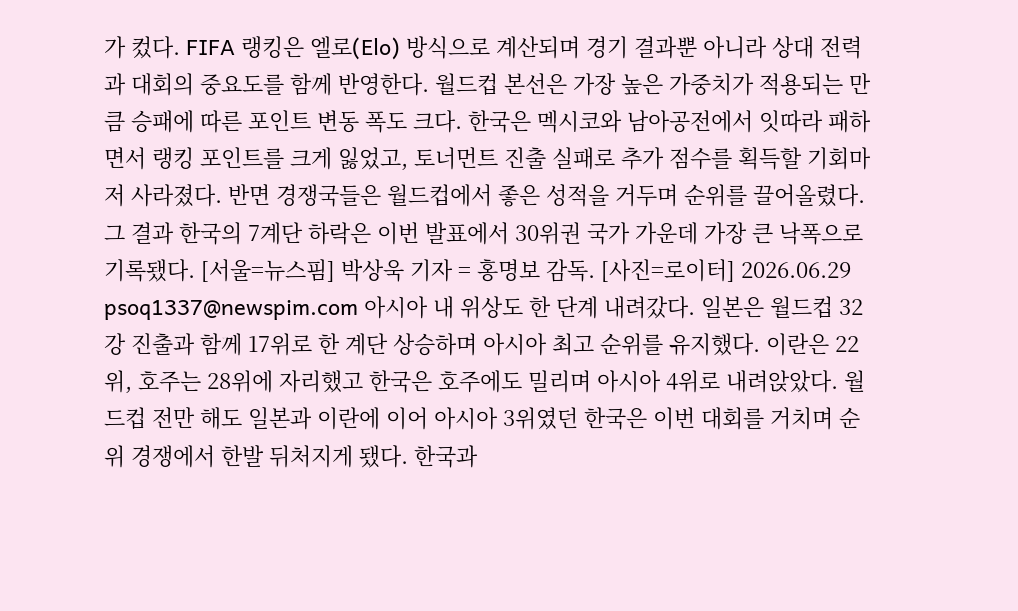가 컸다. FIFA 랭킹은 엘로(Elo) 방식으로 계산되며 경기 결과뿐 아니라 상대 전력과 대회의 중요도를 함께 반영한다. 월드컵 본선은 가장 높은 가중치가 적용되는 만큼 승패에 따른 포인트 변동 폭도 크다. 한국은 멕시코와 남아공전에서 잇따라 패하면서 랭킹 포인트를 크게 잃었고, 토너먼트 진출 실패로 추가 점수를 획득할 기회마저 사라졌다. 반면 경쟁국들은 월드컵에서 좋은 성적을 거두며 순위를 끌어올렸다. 그 결과 한국의 7계단 하락은 이번 발표에서 30위권 국가 가운데 가장 큰 낙폭으로 기록됐다. [서울=뉴스핌] 박상욱 기자 = 홍명보 감독. [사진=로이터] 2026.06.29 psoq1337@newspim.com 아시아 내 위상도 한 단계 내려갔다. 일본은 월드컵 32강 진출과 함께 17위로 한 계단 상승하며 아시아 최고 순위를 유지했다. 이란은 22위, 호주는 28위에 자리했고 한국은 호주에도 밀리며 아시아 4위로 내려앉았다. 월드컵 전만 해도 일본과 이란에 이어 아시아 3위였던 한국은 이번 대회를 거치며 순위 경쟁에서 한발 뒤처지게 됐다. 한국과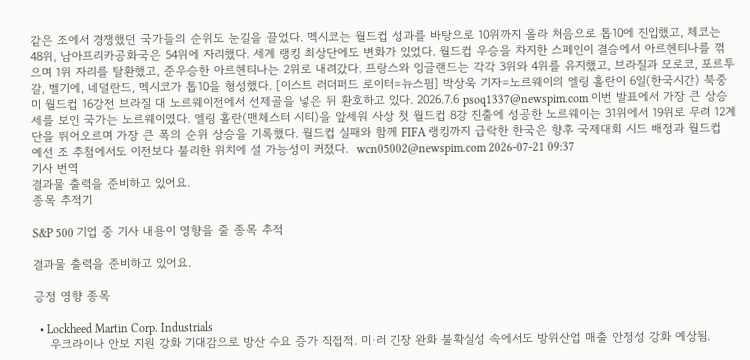같은 조에서 경쟁했던 국가들의 순위도 눈길을 끌었다. 멕시코는 월드컵 성과를 바탕으로 10위까지 올라 처음으로 톱10에 진입했고, 체코는 48위, 남아프리카공화국은 54위에 자리했다. 세계 랭킹 최상단에도 변화가 있었다. 월드컵 우승을 차지한 스페인이 결승에서 아르헨티나를 꺾으며 1위 자리를 탈환했고, 준우승한 아르헨티나는 2위로 내려갔다. 프랑스와 잉글랜드는 각각 3위와 4위를 유지했고, 브라질과 모로코, 포르투갈, 벨기에, 네덜란드, 멕시코가 톱10을 형성했다. [이스트 러더퍼드 로이터=뉴스핌] 박상욱 기자=노르웨이의 엘링 홀란이 6일(한국시간) 북중미 월드컵 16강전 브라질 대 노르웨이전에서 선제골을 넣은 뒤 환호하고 있다. 2026.7.6 psoq1337@newspim.com 이번 발표에서 가장 큰 상승세를 보인 국가는 노르웨이였다. 엘링 홀란(맨체스터 시티)을 앞세워 사상 첫 월드컵 8강 진출에 성공한 노르웨이는 31위에서 19위로 무려 12계단을 뛰어오르며 가장 큰 폭의 순위 상승을 기록했다. 월드컵 실패와 함께 FIFA 랭킹까지 급락한 한국은 향후 국제대회 시드 배정과 월드컵 예선 조 추첨에서도 이전보다 불리한 위치에 설 가능성이 커졌다.  wcn05002@newspim.com 2026-07-21 09:37
기사 번역
결과물 출력을 준비하고 있어요.
종목 추적기

S&P 500 기업 중 기사 내용이 영향을 줄 종목 추적

결과물 출력을 준비하고 있어요.

긍정 영향 종목

  • Lockheed Martin Corp. Industrials
    우크라이나 안보 지원 강화 기대감으로 방산 수요 증가 직접적. 미·러 긴장 완화 불확실성 속에서도 방위산업 매출 안정성 강화 예상됨.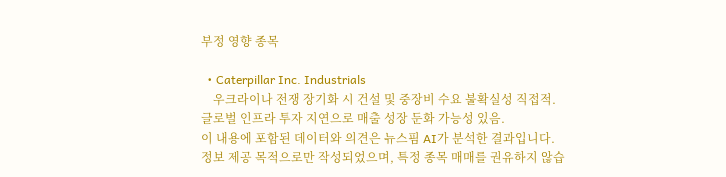부정 영향 종목

  • Caterpillar Inc. Industrials
    우크라이나 전쟁 장기화 시 건설 및 중장비 수요 불확실성 직접적. 글로벌 인프라 투자 지연으로 매출 성장 둔화 가능성 있음.
이 내용에 포함된 데이터와 의견은 뉴스핌 AI가 분석한 결과입니다. 정보 제공 목적으로만 작성되었으며, 특정 종목 매매를 권유하지 않습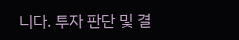니다. 투자 판단 및 결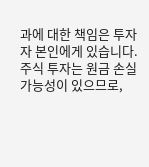과에 대한 책임은 투자자 본인에게 있습니다. 주식 투자는 원금 손실 가능성이 있으므로,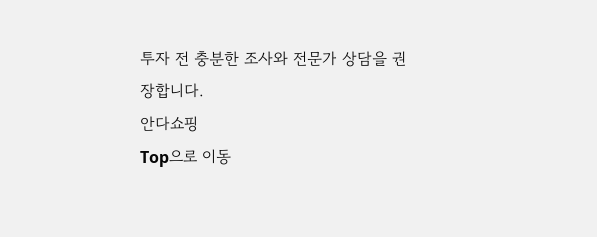투자 전 충분한 조사와 전문가 상담을 권장합니다.
안다쇼핑
Top으로 이동